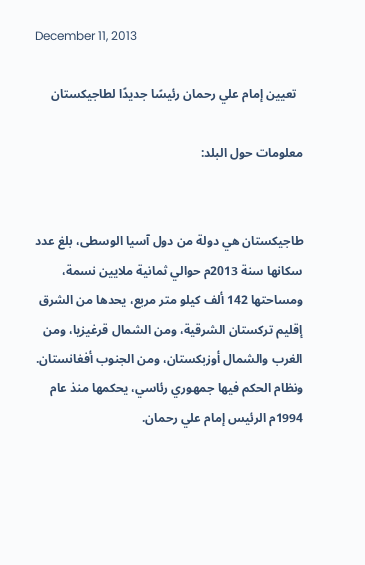December 11, 2013

  تعيين إمام علي رحمان رئيسًا جديدًا لطاجيكستان

معلومات حول البلد:


طاجيكستان هي دولة من دول آسيا الوسطى، بلغ عدد سكانها سنة 2013م حوالي ثمانية ملايين نسمة، ومساحتها 142 ألف كيلو متر مربع، يحدها من الشرق إقليم تركستان الشرقية، ومن الشمال قرغيزيا، ومن الغرب والشمال أوزبكستان، ومن الجنوب أفغانستان. ونظام الحكم فيها جمهوري رئاسي، يحكمها منذ عام 1994م الرئيس إمام علي رحمان.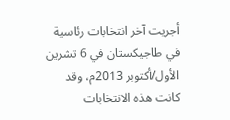أجريت آخر انتخابات رئاسية في طاجيكستان في 6 تشرين الأول/أكتوبر 2013م، وقد كانت هذه الانتخابات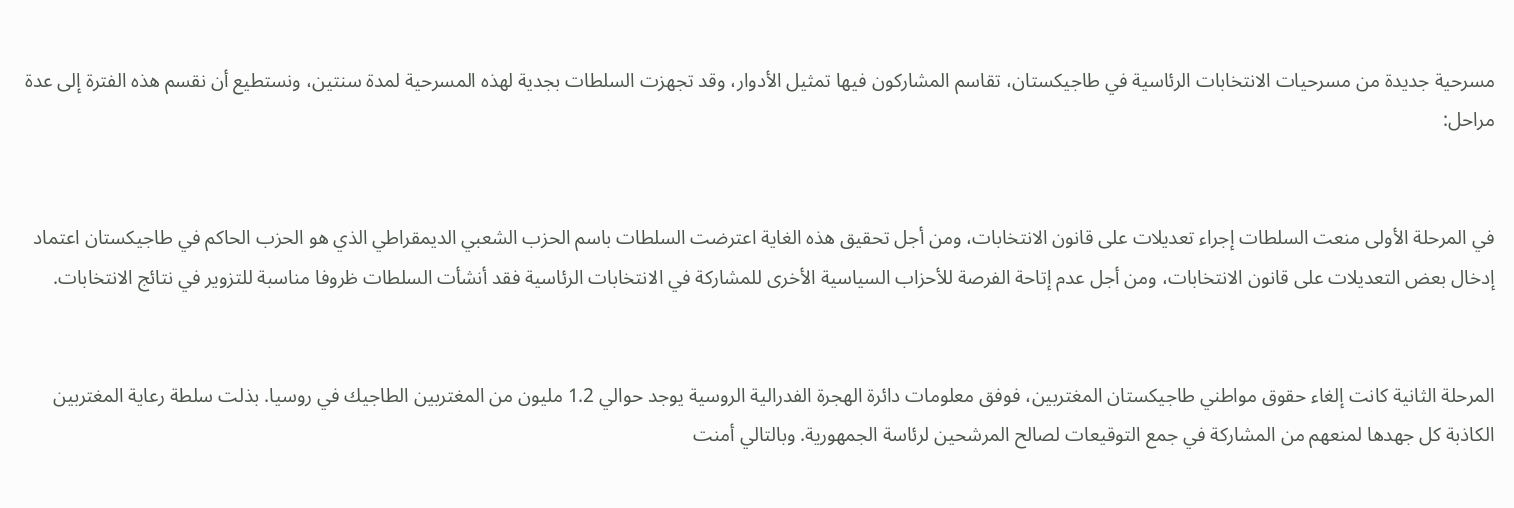مسرحية جديدة من مسرحيات الانتخابات الرئاسية في طاجيكستان، تقاسم المشاركون فيها تمثيل الأدوار، وقد تجهزت السلطات بجدية لهذه المسرحية لمدة سنتين، ونستطيع أن نقسم هذه الفترة إلى عدة مراحل:


في المرحلة الأولى منعت السلطات إجراء تعديلات على قانون الانتخابات، ومن أجل تحقيق هذه الغاية اعترضت السلطات باسم الحزب الشعبي الديمقراطي الذي هو الحزب الحاكم في طاجيكستان اعتماد إدخال بعض التعديلات على قانون الانتخابات، ومن أجل عدم إتاحة الفرصة للأحزاب السياسية الأخرى للمشاركة في الانتخابات الرئاسية فقد أنشأت السلطات ظروفا مناسبة للتزوير في نتائج الانتخابات.


المرحلة الثانية كانت إلغاء حقوق مواطني طاجيكستان المغتربين، فوفق معلومات دائرة الهجرة الفدرالية الروسية يوجد حوالي 1.2 مليون من المغتربين الطاجيك في روسيا. بذلت سلطة رعاية المغتربين الكاذبة كل جهدها لمنعهم من المشاركة في جمع التوقيعات لصالح المرشحين لرئاسة الجمهورية. وبالتالي أمنت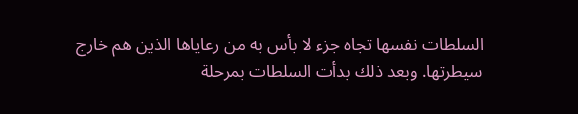السلطات نفسها تجاه جزء لا بأس به من رعاياها الذين هم خارج سيطرتها. وبعد ذلك بدأت السلطات بمرحلة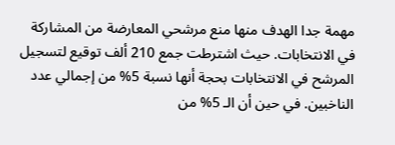مهمة جدا الهدف منها منع مرشحي المعارضة من المشاركة في الانتخابات. حيث اشترطت جمع 210 ألف توقيع لتسجيل المرشح في الانتخابات بحجة أنها نسبة 5% من إجمالي عدد الناخبين. في حين أن الـ 5% من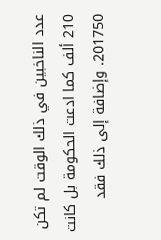عدد الناخبين في ذلك الوقت لم تكن 210 ألف كما ادعت الحكومة بل كانت 201750. وإضافة إلى ذلك فقد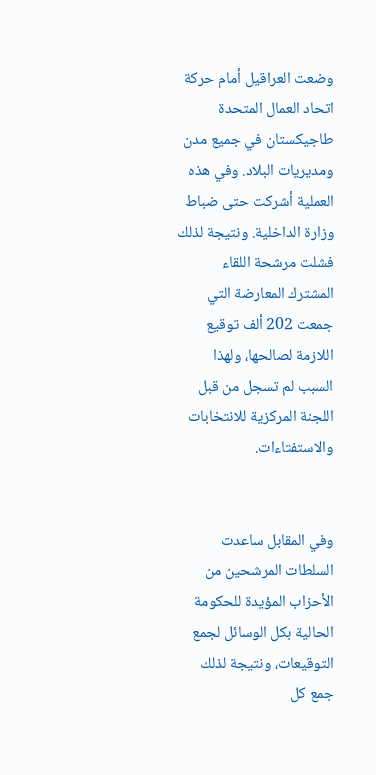وضعت العراقيل أمام حركة اتحاد العمال المتحدة طاجيكستان في جميع مدن ومديريات البلاد. وفي هذه العملية أشركت حتى ضباط وزارة الداخلية. ونتيجة لذلك فشلت مرشحة اللقاء المشترك المعارضة التي جمعت 202 ألف توقيع اللازمة لصالحها، ولهذا السبب لم تسجل من قبل اللجنة المركزية للانتخابات والاستفتاءات.


وفي المقابل ساعدت السلطات المرشحين من الأحزاب المؤيدة للحكومة الحالية بكل الوسائل لجمع التوقيعات، ونتيجة لذلك جمع كل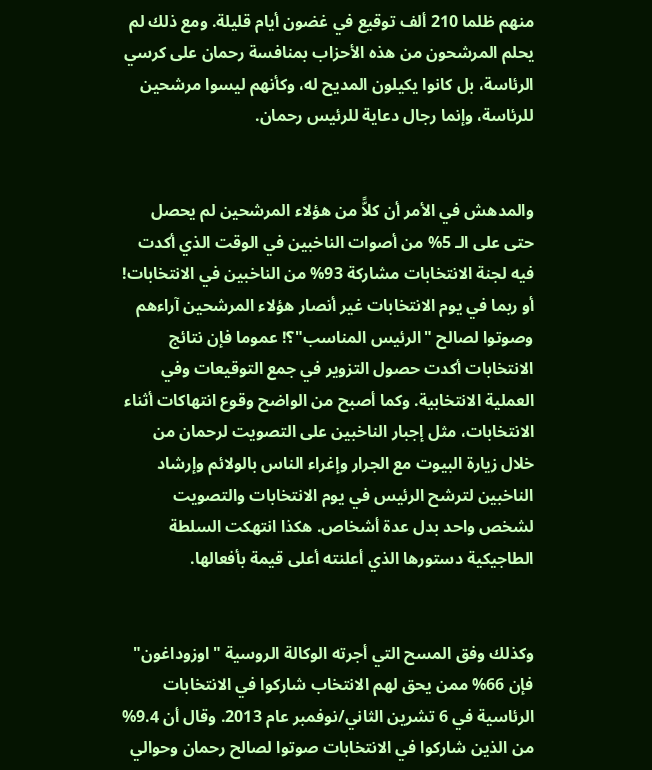منهم ظلما 210 ألف توقيع في غضون أيام قليلة. ومع ذلك لم يحلم المرشحون من هذه الأحزاب بمنافسة رحمان على كرسي الرئاسة، بل كانوا يكيلون المديح له، وكأنهم ليسوا مرشحين للرئاسة، وإنما رجال دعاية للرئيس رحمان.


والمدهش في الأمر أن كلاًّ من هؤلاء المرشحين لم يحصل حتى على الـ 5% من أصوات الناخبين في الوقت الذي أكدت فيه لجنة الانتخابات مشاركة 93% من الناخبين في الانتخابات! أو ربما في يوم الانتخابات غير أنصار هؤلاء المرشحين آراءهم وصوتوا لصالح "الرئيس المناسب"؟! عموما فإن نتائج الانتخابات أكدت حصول التزوير في جمع التوقيعات وفي العملية الانتخابية. وكما أصبح من الواضح وقوع انتهاكات أثناء الانتخابات، مثل إجبار الناخبين على التصويت لرحمان من خلال زيارة البيوت مع الجرار وإغراء الناس بالولائم وإرشاد الناخبين لترشح الرئيس في يوم الانتخابات والتصويت لشخص واحد بدل عدة أشخاص. هكذا انتهكت السلطة الطاجيكية دستورها الذي أعلنته أعلى قيمة بأفعالها.


وكذلك وفق المسح التي أجرته الوكالة الروسية "اوزوداغون" فإن 66% ممن يحق لهم الانتخاب شاركوا في الانتخابات الرئاسية في 6 تشرين الثاني/نوفمبر عام 2013. وقال أن 9.4% من الذين شاركوا في الانتخابات صوتوا لصالح رحمان وحوالي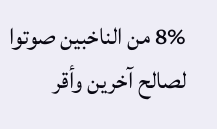8% من الناخبين صوتوا لصالح آخرين وأقر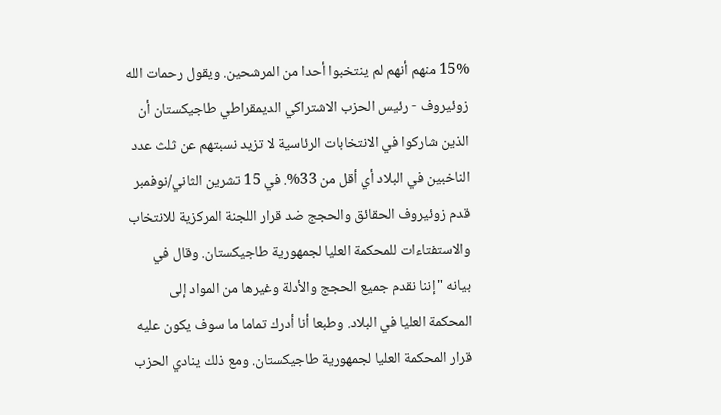15% منهم أنهم لم ينتخبوا أحدا من المرشحين. ويقول رحمات الله زوئيروف - رئيس الحزب الاشتراكي الديمقراطي طاجيكستان أن الذين شاركوا في الانتخابات الرئاسية لا تزيد نسبتهم عن ثلث عدد الناخبين في البلاد أي أقل من 33%. في 15 تشرين الثاني/نوفمبر قدم زوئيروف الحقائق والحجج ضد قرار اللجنة المركزية للانتخاب والاستفتاءات للمحكمة العليا لجمهورية طاجيكستان. وقال في بيانه "إننا نقدم جميع الحجج والأدلة وغيرها من المواد إلى المحكمة العليا في البلاد. وطبعا أنا أدرك تماما ما سوف يكون عليه قرار المحكمة العليا لجمهورية طاجيكستان. ومع ذلك ينادي الحزب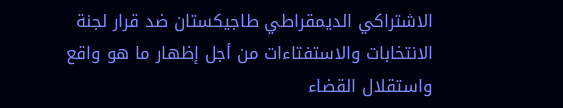الاشتراكي الديمقراطي طاجيكستان ضد قرار لجنة الانتخابات والاستفتاءات من أجل إظهار ما هو واقع واستقلال القضاء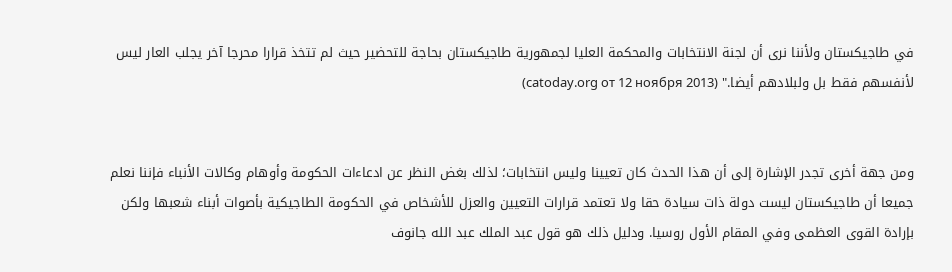في طاجيكستان ولأننا نرى أن لجنة الانتخابات والمحكمة العليا لجمهورية طاجيكستان بحاجة للتحضير حيث لم تتخذ قرارا محرجا آخر يجلب العار ليس لأنفسهم فقط بل ولبلادهم أيضا." (catoday.org от 12 ноября 2013)


ومن جهة أخرى تجدر الإشارة إلى أن هذا الحدث كان تعيينا وليس انتخابات؛ لذلك بغض النظر عن ادعاءات الحكومة وأوهام وكالات الأنباء فإننا نعلم جميعا أن طاجيكستان ليست دولة ذات سيادة حقا ولا تعتمد قرارات التعيين والعزل للأشخاص في الحكومة الطاجيكية بأصوات أبناء شعبها ولكن بإرادة القوى العظمى وفي المقام الأول روسيا. ودليل ذلك هو قول عبد الملك عبد الله جانوف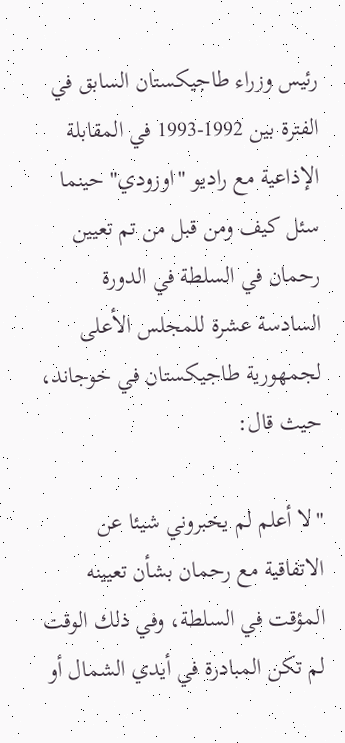رئيس وزراء طاجيكستان السابق في الفترة بين 1992-1993 في المقابلة الإذاعية مع راديو "اوزودي" حينما سئل كيف ومن قبل من تم تعيين رحمان في السلطة في الدورة السادسة عشرة للمجلس الأعلى لجمهورية طاجيكستان في خوجاند، حيث قال:

"لا أعلم لم يخبروني شيئا عن الاتفاقية مع رحمان بشأن تعيينه المؤقت في السلطة، وفي ذلك الوقت لم تكن المبادرة في أيدي الشمال أو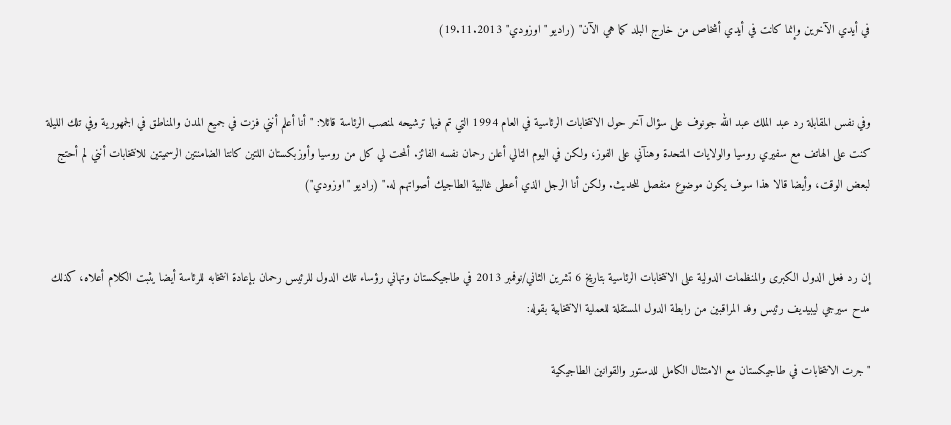في أيدي الآخرين وإنما كانت في أيدي أشخاص من خارج البلد كما هي الآن" (راديو "اوزودي" 19.11.2013)


وفي نفس المقابلة رد عبد الملك عبد الله جونوف على سؤال آخر حول الانتخابات الرئاسية في العام 1994 التي تم فيها ترشيحه لمنصب الرئاسة قائلا: "أنا أعلم أنني فزت في جميع المدن والمناطق في الجمهورية وفي تلك الليلة كنت على الهاتف مع سفيري روسيا والولايات المتحدة وهنآني على الفوز، ولكن في اليوم التالي أعلن رحمان نفسه الفائز. ألمحت لي كل من روسيا وأوزبكستان اللتين كانتا الضامنتين الرسميتين للانتخابات أنني لم أحتج لبعض الوقت، وأيضا قالا هذا سوف يكون موضوع منفصل للحديث. ولكن أنا الرجل الذي أعطى غالبية الطاجيك أصواتهم له." (راديو "اوزودي")


إن رد فعل الدول الكبرى والمنظمات الدولية على الانتخابات الرئاسية بتاريخ 6 تشرين الثاني/نوفمبر 2013 في طاجيكستان وتهاني رؤساء تلك الدول للرئيس رحمان بإعادة انتخابه للرئاسة أيضا يثبت الكلام أعلاه، كذلك مدح سيرجي ليبيديف رئيس وفد المراقبين من رابطة الدول المستقلة للعملية الانتخابية بقوله:

"جرت الانتخابات في طاجيكستان مع الامتثال الكامل للدستور والقوانين الطاجيكية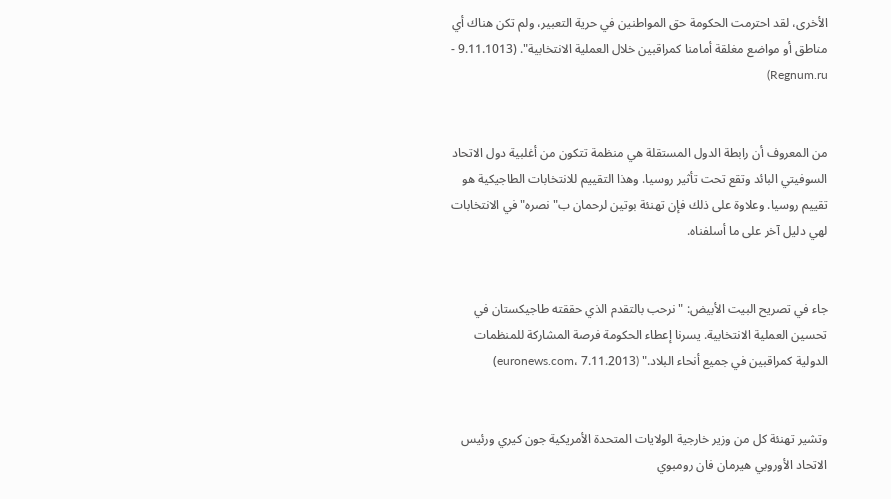الأخرى، لقد احترمت الحكومة حق المواطنين في حرية التعبير، ولم تكن هناك أي مناطق أو مواضع مغلقة أمامنا كمراقبين خلال العملية الانتخابية". (9.11.1013 - Regnum.ru)


من المعروف أن رابطة الدول المستقلة هي منظمة تتكون من أغلبية دول الاتحاد السوفيتي البائد وتقع تحت تأثير روسيا. وهذا التقييم للانتخابات الطاجيكية هو تقييم روسيا. وعلاوة على ذلك فإن تهنئة بوتين لرحمان ب"نصره" في الانتخابات لهي دليل آخر على ما أسلفناه.


جاء في تصريح البيت الأبيض: "نرحب بالتقدم الذي حققته طاجيكستان في تحسين العملية الانتخابية. يسرنا إعطاء الحكومة فرصة المشاركة للمنظمات الدولية كمراقبين في جميع أنحاء البلاد." (euronews.com، 7.11.2013)


وتشير تهنئة كل من وزير خارجية الولايات المتحدة الأمريكية جون كيري ورئيس الاتحاد الأوروبي هيرمان فان رومبوي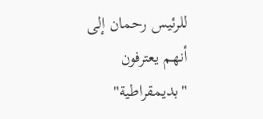للرئيس رحمان إلى أنهم يعترفون "بديمقراطية"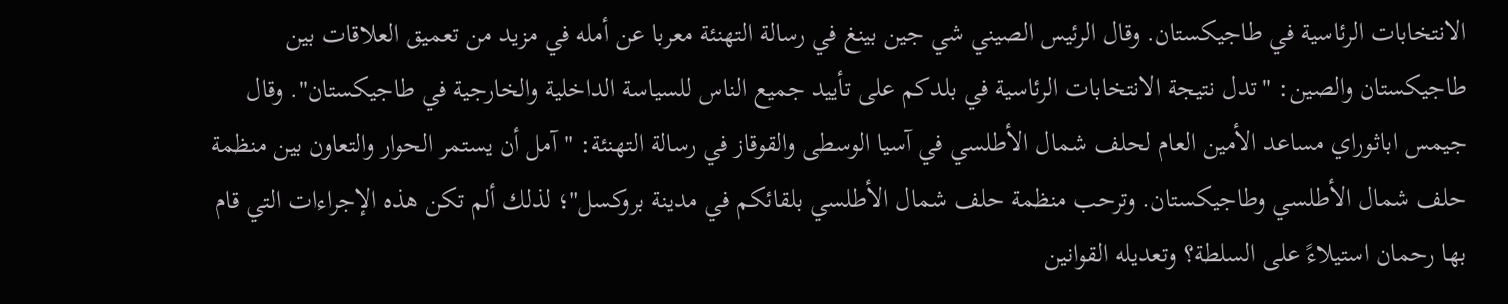الانتخابات الرئاسية في طاجيكستان. وقال الرئيس الصيني شي جين بينغ في رسالة التهنئة معربا عن أمله في مزيد من تعميق العلاقات بين طاجيكستان والصين: "تدل نتيجة الانتخابات الرئاسية في بلدكم على تأييد جميع الناس للسياسة الداخلية والخارجية في طاجيكستان". وقال جيمس اباثوراي مساعد الأمين العام لحلف شمال الأطلسي في آسيا الوسطى والقوقاز في رسالة التهنئة: "آمل أن يستمر الحوار والتعاون بين منظمة حلف شمال الأطلسي وطاجيكستان. وترحب منظمة حلف شمال الأطلسي بلقائكم في مدينة بروكسل"؛ لذلك ألم تكن هذه الإجراءات التي قام بها رحمان استيلاءً على السلطة؟ وتعديله القوانين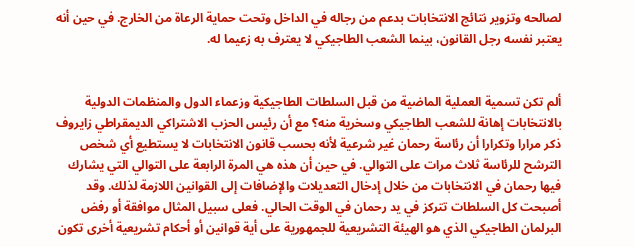لصالحه وتزوير نتائج الانتخابات بدعم من رجاله في الداخل وتحت حماية الرعاة من الخارج. في حين أنه يعتبر نفسه رجل القانون، بينما الشعب الطاجيكي لا يعترف به زعيما له.


ألم تكن تسمية العملية الماضية من قبل السلطات الطاجيكية وزعماء الدول والمنظمات الدولية بالانتخابات إهانة للشعب الطاجيكي وسخرية منه؟ مع أن رئيس الحزب الاشتراكي الديمقراطي زايروف ذكر مرارا وتكرارا أن رئاسة رحمان غير شرعية لأنه بحسب قانون الانتخابات لا يستطيع أي شخص الترشح للرئاسة ثلاث مرات على التوالي. في حين أن هذه هي المرة الرابعة على التوالي التي يشارك فيها رحمان في الانتخابات من خلال إدخال التعديلات والإضافات إلى القوانين اللازمة لذلك. وقد أصبحت كل السلطات تتركز في يد رحمان في الوقت الحالي. فعلى سبيل المثال موافقة أو رفض البرلمان الطاجيكي الذي هو الهيئة التشريعية للجمهورية على أية قوانين أو أحكام تشريعية أخرى تكون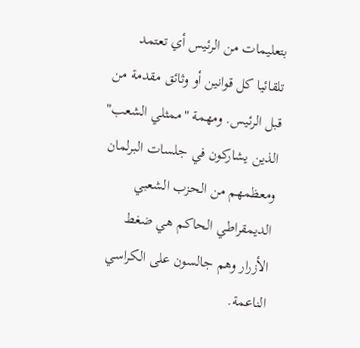بتعليمات من الرئيس أي تعتمد تلقائيا كل قوانين أو وثائق مقدمة من قبل الرئيس. ومهمة "ممثلي الشعب" الذين يشاركون في جلسات البرلمان ومعظمهم من الحزب الشعبي الديمقراطي الحاكم هي ضغط الأزرار وهم جالسون على الكراسي الناعمة.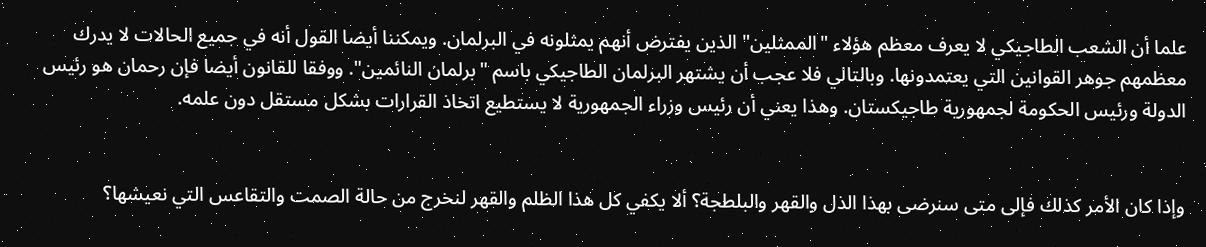علما أن الشعب الطاجيكي لا يعرف معظم هؤلاء "الممثلين" الذين يفترض أنهم يمثلونه في البرلمان. ويمكننا أيضا القول أنه في جميع الحالات لا يدرك معظمهم جوهر القوانين التي يعتمدونها. وبالتالي فلا عجب أن يشتهر البرلمان الطاجيكي باسم "برلمان النائمين". ووفقا للقانون أيضا فإن رحمان هو رئيس الدولة ورئيس الحكومة لجمهورية طاجيكستان. وهذا يعني أن رئيس وزراء الجمهورية لا يستطيع اتخاذ القرارات بشكل مستقل دون علمه.


وإذا كان الأمر كذلك فإلى متى سنرضى بهذا الذل والقهر والبلطجة؟ ألا يكفي كل هذا الظلم والقهر لنخرج من حالة الصمت والتقاعس التي نعيشها؟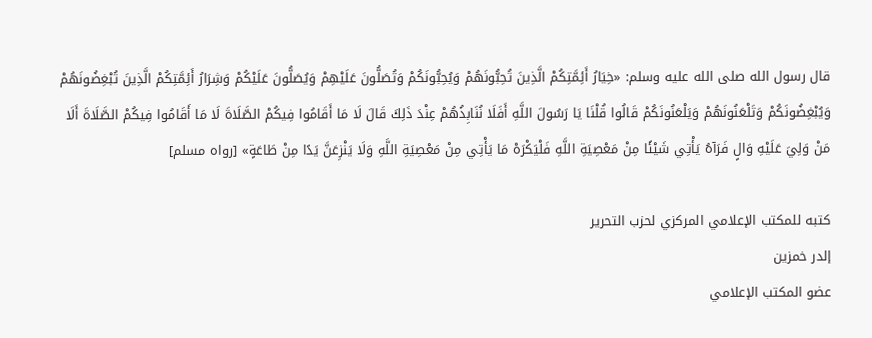قال رسول الله صلى الله عليه وسلم: «خِيَارُ أَئِمَّتِكُمْ الَّذِينَ تُحِبُّونَهُمْ وَيُحِبُّونَكُمْ وَتُصَلُّونَ عَلَيْهِمْ وَيُصَلُّونَ عَلَيْكُمْ وَشِرَارُ أَئِمَّتِكُمْ الَّذِينَ تُبْغِضُونَهُمْ وَيُبْغِضُونَكُمْ وَتَلْعَنُونَهُمْ وَيَلْعَنُونَكُمْ قَالُوا قُلْنَا يَا رَسُولَ اللَّهِ أَفَلَا نُنَابِذُهُمْ عِنْدَ ذَلِكَ قَالَ لَا مَا أَقَامُوا فِيكُمْ الصَّلَاةَ لَا مَا أَقَامُوا فِيكُمْ الصَّلَاةَ أَلَا مَنْ وَلِيَ عَلَيْهِ وَالٍ فَرَآهُ يَأْتِي شَيْئًا مِنْ مَعْصِيَةِ اللَّهِ فَلْيَكْرَهْ مَا يَأْتِي مِنْ مَعْصِيَةِ اللَّهِ وَلَا يَنْزِعَنَّ يَدًا مِنْ طَاعَةٍ» [رواه مسلم]

كتبه للمكتب الإعلامي المركزي لحزب التحرير
إلدر خمزين
عضو المكتب الإعلامي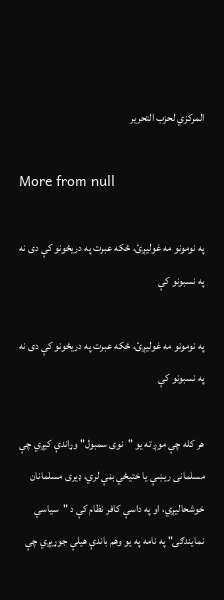المركزي لحزب التحرير

More from null

په نومونو مه غوليږئ، ځکه عبرت په دریځونو کې دی نه په نسبونو کې

په نومونو مه غوليږئ، ځکه عبرت په دریځونو کې دی نه په نسبونو کې

هر کله چې موږ ته یو "نوی سمبول" وړاندې کیږي چې مسلمانی ریښې یا ختیځي بڼې لري، ډیری مسلمانان خوشحالیږي، او په داسې کافر نظام کې د "سیاسي نمایندګۍ" په نامه په یو وهم باندې هیلې جوړیږي چې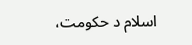اسلام د حکومت،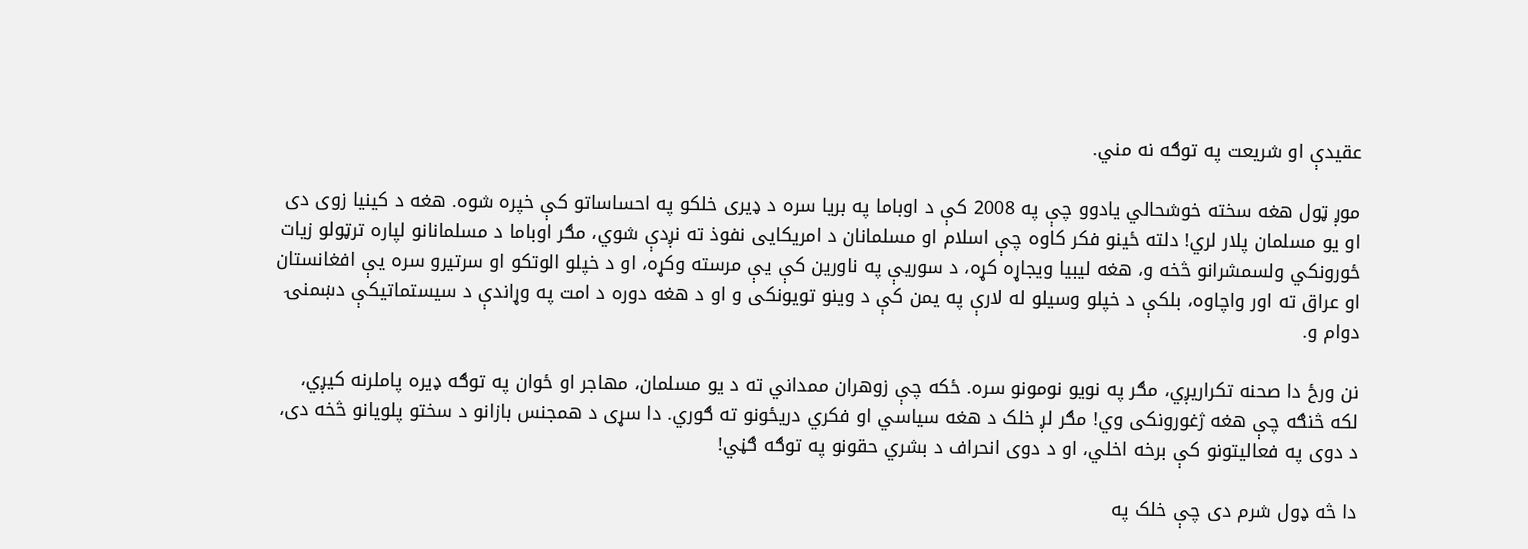عقیدې او شریعت په توګه نه مني.

موږ ټول هغه سخته خوشحالي یادوو چې په 2008 کې د اوباما په بریا سره د ډیری خلکو په احساساتو کې خپره شوه. هغه د کینیا زوی دی او یو مسلمان پلار لري! دلته ځینو فکر کاوه چې اسلام او مسلمانان د امریکایی نفوذ ته نږدې شوي، مګر اوباما د مسلمانانو لپاره ترټولو زیات ځورونکي ولسمشرانو څخه و، هغه لیبیا ویجاړه کړه، د سوریې په ناورین کې یې مرسته وکړه، او د خپلو الوتکو او سرتیرو سره یې افغانستان او عراق ته اور واچاوه، بلکې د خپلو وسیلو له لارې په یمن کې د وینو تویونکی و او د هغه دوره د امت په وړاندې د سیستماتیکې دښمنۍ دوام و.

نن ورځ دا صحنه تکراریږي، مګر په نویو نومونو سره. ځکه چې زوهران ممداني ته د یو مسلمان، مهاجر او ځوان په توګه ډیره پاملرنه کیږي، لکه څنګه چې هغه ژغورونکی وي! مګر لږ خلک د هغه سیاسي او فکري دریځونو ته ګوري. دا سړی د همجنس بازانو د سختو پلویانو څخه دی، د دوی په فعالیتونو کې برخه اخلي، او د دوی انحراف د بشري حقونو په توګه ګڼي!

دا څه ډول شرم دی چې خلک په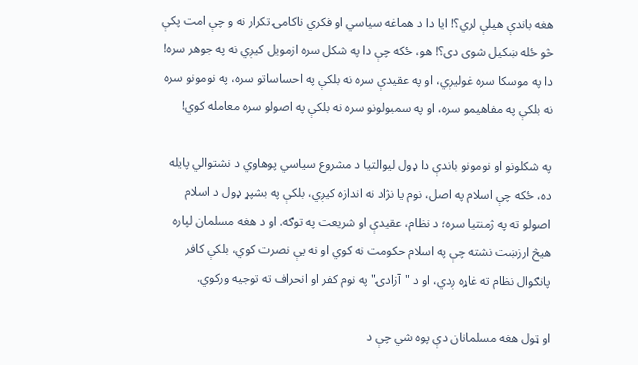هغه باندې هیلې لري؟! ایا دا د هماغه سیاسي او فکري ناکامۍ تکرار نه و چې امت پکې څو ځله ښکیل شوی دی؟! هو، ځکه چې دا په شکل سره ازمویل کیږي نه په جوهر سره! دا په موسکا سره غولیږي، او په عقیدې سره نه بلکې په احساساتو سره، په نومونو سره نه بلکې په مفاهیمو سره، او په سمبولونو سره نه بلکې په اصولو سره معامله کوي!

په شکلونو او نومونو باندې دا ډول لیوالتیا د مشروع سیاسي پوهاوي د نشتوالي پایله ده، ځکه چې اسلام په اصل، نوم یا نژاد نه اندازه کیږي، بلکې په بشپړ ډول د اسلام اصولو ته په ژمنتیا سره؛ د نظام، عقیدې او شریعت په توګه. او د هغه مسلمان لپاره هیڅ ارزښت نشته چې په اسلام حکومت نه کوي او نه یې نصرت کوي، بلکې کافر پانګوال نظام ته غاړه ږدي، او د "آزادۍ" په نوم کفر او انحراف ته توجیه ورکوي.

او ټول هغه مسلمانان دې پوه شي چې د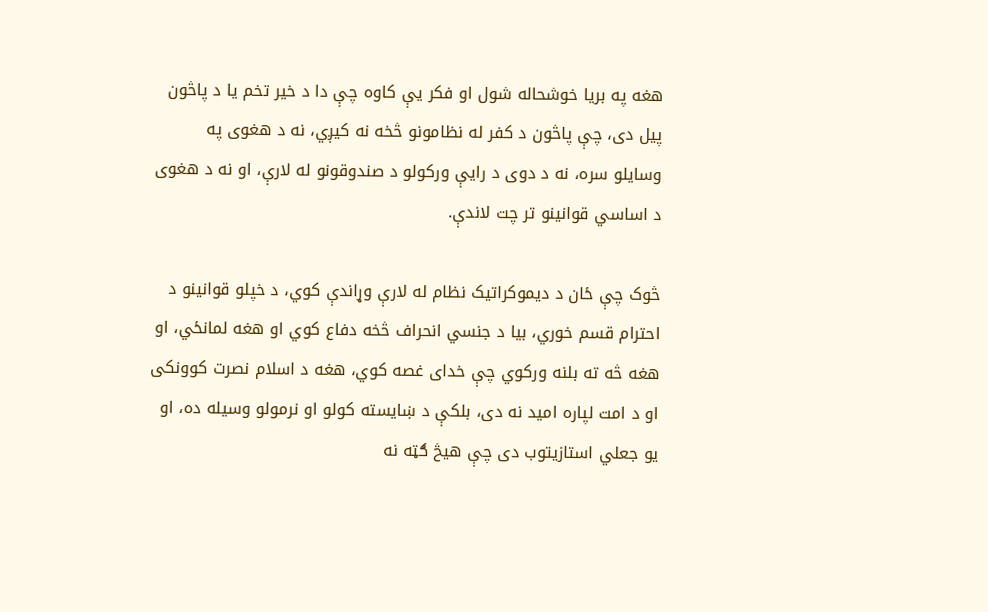هغه په بریا خوشحاله شول او فکر یې کاوه چې دا د خیر تخم یا د پاڅون پیل دی، چې پاڅون د کفر له نظامونو څخه نه کیږي، نه د هغوی په وسایلو سره، نه د دوی د رایې ورکولو د صندوقونو له لارې، او نه د هغوی د اساسي قوانینو تر چت لاندې.

څوک چې ځان د دیموکراتیک نظام له لارې وړاندې کوي، د خپلو قوانینو د احترام قسم خوري، بیا د جنسي انحراف څخه دفاع کوي او هغه لمانځي، او هغه څه ته بلنه ورکوي چې خدای غصه کوي، هغه د اسلام نصرت کوونکی او د امت لپاره امید نه دی، بلکې د ښایسته کولو او نرمولو وسیله ده، او یو جعلي استازیتوب دی چې هیڅ ګټه نه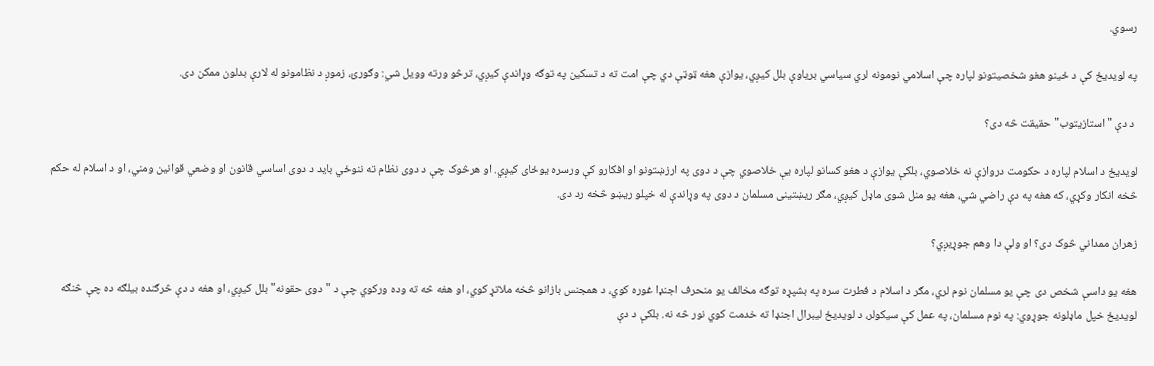رسوي.

په لویدیځ کې د ځینو هغو شخصیتونو لپاره چې اسلامي نومونه لري سیاسي بریاوې بلل کیږي، یوازې هغه ټوټې دي چې امت ته د تسکین په توګه وړاندې کیږي، ترڅو ورته وویل شي: وګورئ، زموږ د نظامونو له لارې بدلون ممکن دی.

 د دې "استازیتوب" حقیقت څه دی؟

لویدیځ د اسلام لپاره د حکومت دروازې نه خلاصوي، بلکې یوازې د هغو کسانو لپاره یې خلاصوي چې د دوی په ارزښتونو او افکارو کې ورسره یوځای کیږي. او هرڅوک چې د دوی نظام ته ننوځي باید د دوی اساسي قانون او وضعي قوانین ومني، او د اسلام له حکم څخه انکار وکړي، که هغه په دې راضي شي، هغه یو منل شوی ماډل کیږي، مګر ریښتینی مسلمان د دوی په وړاندې له خپلو ریښو څخه رد دی.

زهران ممداني څوک دی؟ او ولې دا وهم جوړیږي؟

هغه یو داسې شخص دی چې یو مسلمان نوم لري، مګر د اسلام د فطرت سره په بشپړه توګه مخالف یو منحرف اجنډا غوره کوي، د همجنس بازانو څخه ملاتړ کوي، او هغه څه ته وده ورکوي چې د "دوی حقونه" بلل کیږي، او هغه د دې څرګنده بیلګه ده چې څنګه لویدیځ خپل ماډلونه جوړوي: په نوم مسلمان، په عمل کې سیکولر، د لویدیځ لیبرال اجنډا ته خدمت کوي نور څه نه. بلکې د دې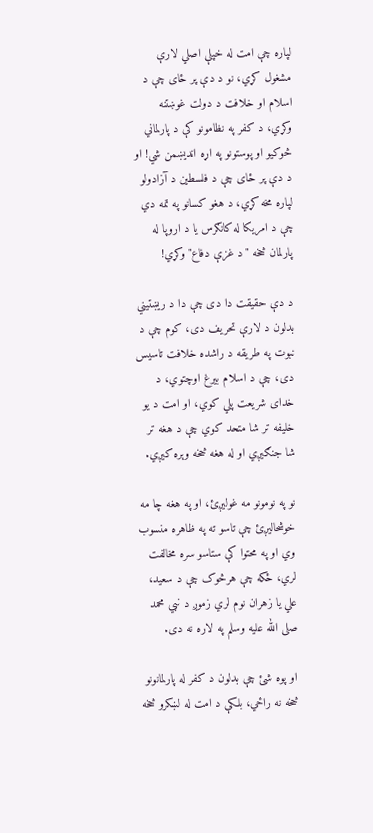لپاره چې امت له خپلې اصلي لارې مشغول کړي، نو د دې پر ځای چې د اسلام او خلافت د دولت غوښتنه وکړي، د کفر په نظامونو کې د پارلماني څوکیو او پوستونو په اړه اندیښمن شي! او د دې پر ځای چې د فلسطین د آزادولو لپاره مخه کړي، د هغو کسانو په تمه دي چې د امریکا له کانګرس یا د اروپا له پارلمان څخه "د غزې دفاع" وکړي!

د دې حقیقت دا دی چې دا د ریښتیني بدلون د لارې تحریف دی، کوم چې د نبوت په طريقه د راشده خلافت تاسیس دی، چې د اسلام بیرغ اوچتوي، د خدای شریعت پلي کوي، او امت د یو خلیفه تر شا متحد کوي چې د هغه تر شا جنګیږي او له هغه څخه وېره کیږي.

نو په نومونو مه غولیږئ، او په هغه چا مه خوشحالیږئ چې تاسو ته په ظاهره منسوب وي او په محتوا کې ستاسو سره مخالفت لري، ځکه چې هرڅوک چې د سعید، علي یا زهران نوم لري زموږ د نبي محمد صلى الله عليه وسلم په لاره نه دی.

او پوه شئ چې بدلون د کفر له پارلمانونو څخه نه راځي، بلکې د امت له لښکرو څخه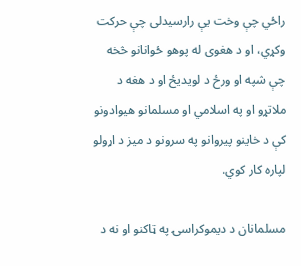راځي چې وخت یې رارسیدلی چې حرکت وکړي، او د هغوی له پوهو ځوانانو څخه چې شپه او ورځ د لویدیځ او د هغه د ملاتړو او په اسلامي او مسلمانو هیوادونو کې د خاینو پیروانو په سرونو د میز د اړولو لپاره کار کوي.

مسلمانان د دیموکراسۍ په ټاکنو او نه د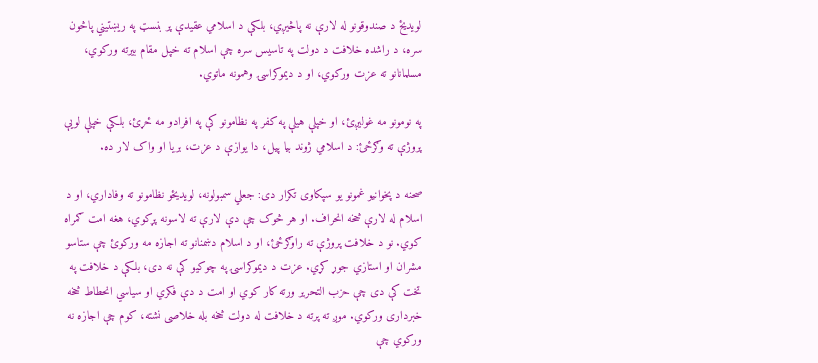لویدیځ د صندوقونو له لارې نه پاڅیږي، بلکې د اسلامي عقیدې پر بنسټ په ریښتیني پاڅون سره، د راشده خلافت د دولت په تاسیس سره چې اسلام ته خپل مقام بیرته ورکوي، مسلمانانو ته عزت ورکوي، او د دیموکراسۍ وهمونه ماتوي.

په نومونو مه غولیږئ، او خپلې هیلې په کفر په نظامونو کې په افرادو مه ځړئ، بلکې خپلې لویې پروژې ته وګرځئ: د اسلامي ژوند بیا پیل، دا یوازې د عزت، بریا او واک لار ده.

صحنه د پخوانیو غمونو یو سپکاوی تکرار دی: جعلي سمبولونه، لویدیځو نظامونو ته وفاداري، او د اسلام له لارې څخه انحراف. او هر څوک چې دې لارې ته لاسونه پړکوي، هغه امت ګمراه کوي. نو د خلافت پروژې ته راوګرځئ، او د اسلام دښمنانو ته اجازه مه ورکوئ چې ستاسو مشران او استازي جوړ کړي. عزت د دیموکراسۍ په چوکیو کې نه دی، بلکې د خلافت په تخت کې دی چې حزب التحریر ورته کار کوي او امت د دې فکري او سیاسي انحطاط څخه خبرداری ورکوي. موږ ته پرته د خلافت له دولت څخه بله خلاصی نشته، کوم چې اجازه نه ورکوي چې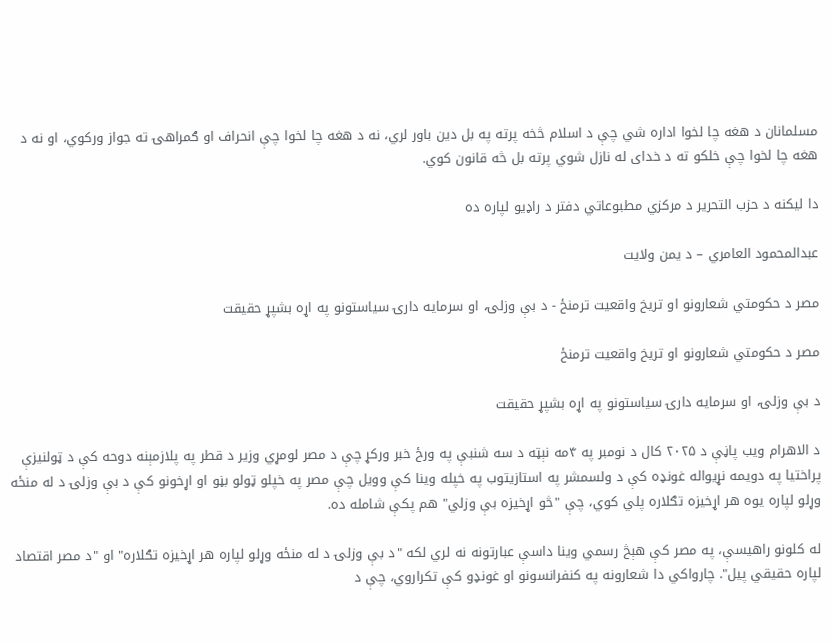مسلمانان د هغه چا لخوا اداره شي چې د اسلام څخه پرته په بل دین باور لري، نه د هغه چا لخوا چې انحراف او ګمراهۍ ته جواز ورکوي، او نه د هغه چا لخوا چې خلکو ته د خدای له نازل شوي پرته بل څه قانون کوي.

دا لیکنه د حزب التحریر د مرکزي مطبوعاتي دفتر د راډیو لپاره ده

عبدالمحمود العامري – د یمن ولایت

مصر د حکومتي شعارونو او تریخ واقعیت ترمنځ - د بې وزلۍ، او سرمایه دارۍ سیاستونو په اړه بشپړ حقیقت

مصر د حکومتي شعارونو او تریخ واقعیت ترمنځ

د بې وزلۍ، او سرمایه دارۍ سیاستونو په اړه بشپړ حقیقت

د الاهرام ویب پاڼې د ۲۰۲۵ کال د نومبر په ۴مه نېټه د سه شنبې په ورځ خبر ورکړ چې د مصر لومړي وزیر د قطر په پلازمېنه دوحه کې د ټولنیزې پراختیا په دویمه نړیواله غونډه کې د ولسمشر په استازیتوب په خپله وینا کې وویل چې مصر په خپلو ټولو بڼو او اړخونو کې د بې وزلۍ د له منځه وړلو لپاره یوه هر اړخیزه تګلاره پلي کوي، چې "څو اړخیزه بې وزلي" هم پکې شامله ده.

له کلونو راهیسې، په مصر کې هېڅ رسمي وینا داسې عبارتونه نه لري لکه "د بې وزلۍ د له منځه وړلو لپاره هر اړخیزه تګلاره" او "د مصر اقتصاد لپاره حقیقي پیل". چارواکي دا شعارونه په کنفرانسونو او غونډو کې تکراروي، چې د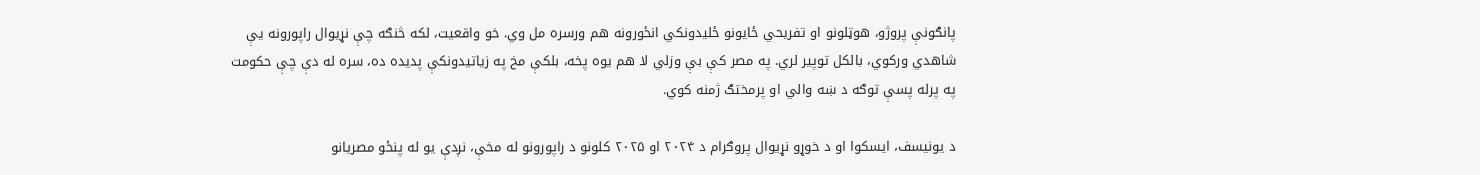پانګونې پروژو، هوټلونو او تفریحي ځایونو ځلیدونکي انځورونه هم ورسره مل وي. خو واقعیت، لکه څنګه چې نړیوال راپورونه یې شاهدي ورکوي، بالکل توپیر لري. په مصر کې بې وزلي لا هم یوه پخه، بلکې مخ په زیاتیدونکې پدیده ده، سره له دې چې حکومت په پرله پسې توګه د ښه والي او پرمختګ ژمنه کوي.

د یونیسف، ایسکوا او د خوړو نړیوال پروګرام د ۲۰۲۴ او ۲۰۲۵ کلونو د راپورونو له مخې، نږدې یو له پنځو مصریانو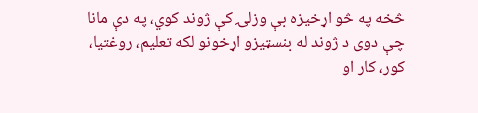څخه په څو اړخیزه بې وزلۍ کې ژوند کوي، په دې مانا چې دوی د ژوند له بنسټیزو اړخونو لکه تعلیم، روغتیا، کور، کار او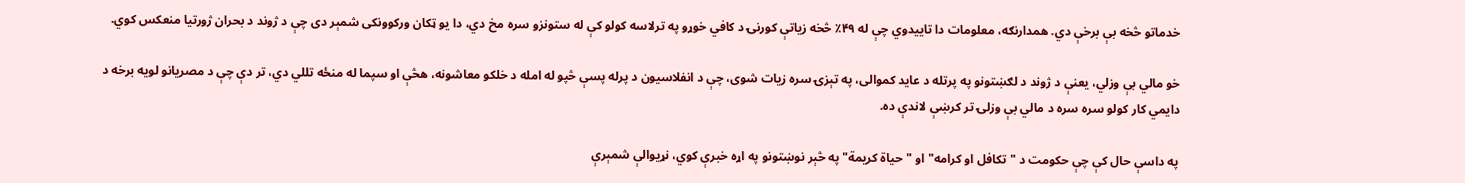خدماتو څخه بې برخې دي. همدارنګه، معلومات دا تاییدوي چې له ۴۹٪ څخه زیاتې کورنۍ د کافي خوړو په ترلاسه کولو کې له ستونزو سره مخ دي، دا یو ټکان ورکوونکی شمېر دی چې د ژوند د بحران ژورتیا منعکس کوي.

خو مالي بې وزلي، یعنې د ژوند د لګښتونو په پرتله د عاید کموالی، په تېزۍ سره زیات شوی، چې د انفلاسیون د پرله پسې څپو له امله د خلکو معاشونه، هڅې او سپما له منځه تللي دي، تر دې چې د مصریانو لویه برخه د دایمي کار کولو سره سره د مالي بې وزلۍ تر کرښې لاندې ده.

په داسې حال کې چې حکومت د "تکافل او کرامه" او "حياة كريمة" په څېر نوښتونو په اړه خبرې کوي، نړیوالې شمېرې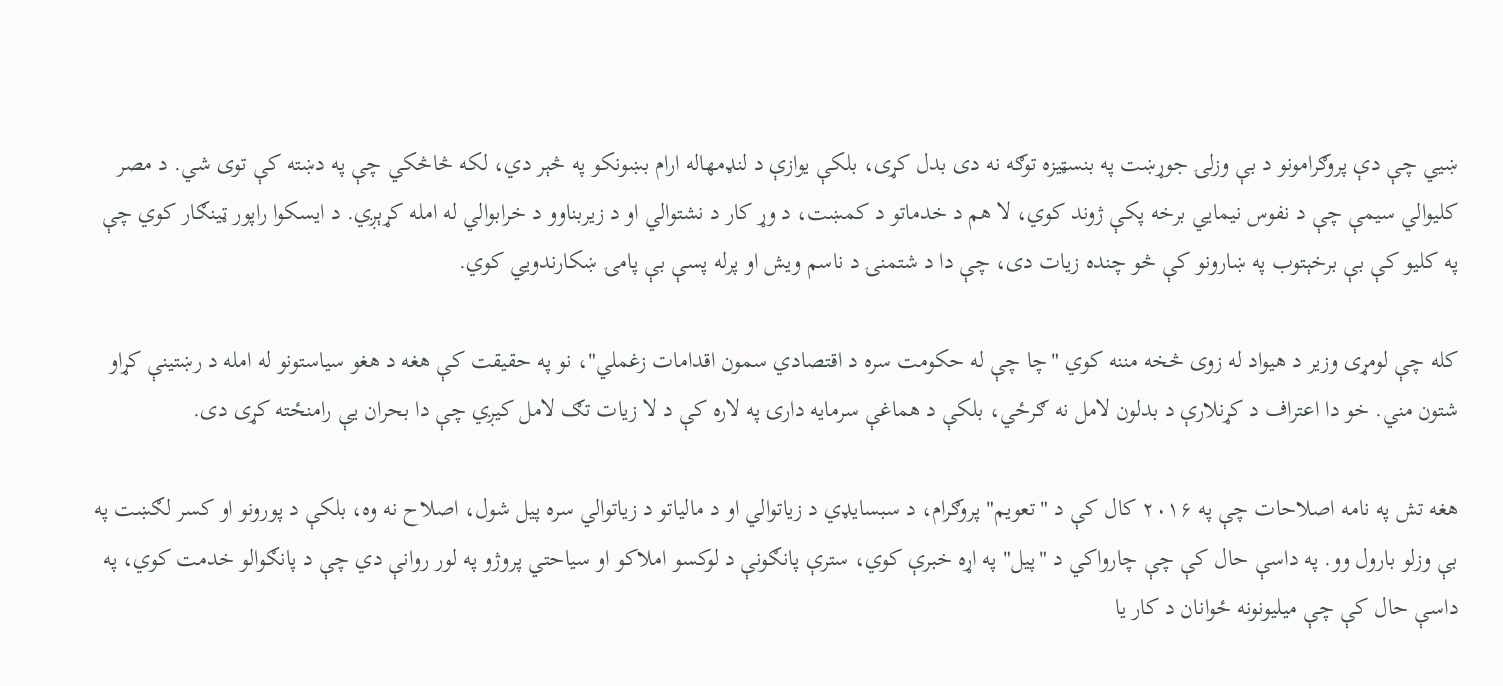ښيي چې دې پروګرامونو د بې وزلۍ جوړښت په بنسټیزه توګه نه دی بدل کړی، بلکې یوازې د لنډمهاله ارام بښونکو په څېر دي، لکه څاڅکي چې په دښته کې توی شي. د مصر کلیوالي سیمې چې د نفوس نیمایي برخه پکې ژوند کوي، لا هم د خدماتو د کمښت، د وړ کار د نشتوالي او د زیربناوو د خرابوالي له امله کړېږي. د ایسکوا راپور ټینګار کوي چې په کلیو کې بې برخېتوب په ښارونو کې څو چنده زیات دی، چې دا د شتمنۍ د ناسم ویش او پرله پسې بې پامۍ ښکارندویي کوي.

کله چې لومړی وزیر د هیواد له زوی څخه مننه کوي "چا چې له حکومت سره د اقتصادي سمون اقدامات زغملي"، نو په حقیقت کې هغه د هغو سیاستونو له امله د رښتینې کړاو شتون مني. خو دا اعتراف د کړنلارې د بدلون لامل نه ګرځي، بلکې د هماغې سرمایه دارۍ په لاره کې د لا زیات تګ لامل کیږي چې دا بحران یې رامنځته کړی دی.

هغه تش په نامه اصلاحات چې په ۲۰۱۶ کال کې د "تعویم" پروګرام، د سبسایډي د زیاتوالي او د مالیاتو د زیاتوالي سره پیل شول، اصلاح نه وه، بلکې د پورونو او کسر لګښت په بې وزلو بارول وو. په داسې حال کې چې چارواکي د "پیل" په اړه خبرې کوي، سترې پانګونې د لوکسو املاکو او سیاحتي پروژو په لور روانې دي چې د پانګوالو خدمت کوي، په داسې حال کې چې میلیونونه ځوانان د کار یا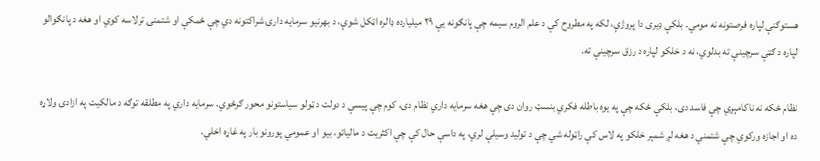هستوګنې لپاره فرصتونه نه مومي. بلکې ډیری دا پروژې، لکه په مطروح کې د علم الروم سیمه چې پانګونه یې ۲۹ میلیارده ډالره اټکل شوې، د بهرنیو سرمایه دارۍ شراکتونه دي چې ځمکې او شتمنۍ ترلاسه کوي او هغه د پانګوالو لپاره د ګټې سرچینې ته بدلوي، نه د خلکو لپاره د رزق سرچینې ته.

نظام ځکه نه ناکامېږي چې فاسد دی، بلکې ځکه چې په یوه باطله فکري بنسټ روان دی چې هغه سرمایه داري نظام دی، کوم چې پیسې د دولت د ټولو سیاستونو محور ګرځوي. سرمایه داري په مطلقه توګه د مالکیت په ازادۍ ولاړه ده او اجازه ورکوي چې شتمني د هغه لږ شمېر خلکو په لاس کې راټوله شي چې د تولید وسیلې لري، په داسې حال کې چې اکثریت د مالیاتو، بیو او عمومي پورونو بار په غاړه اخلي.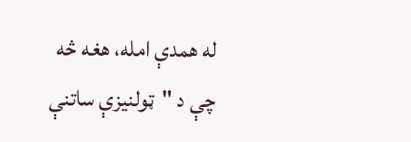له همدې امله، هغه څه چې د "ټولنیزې ساتنې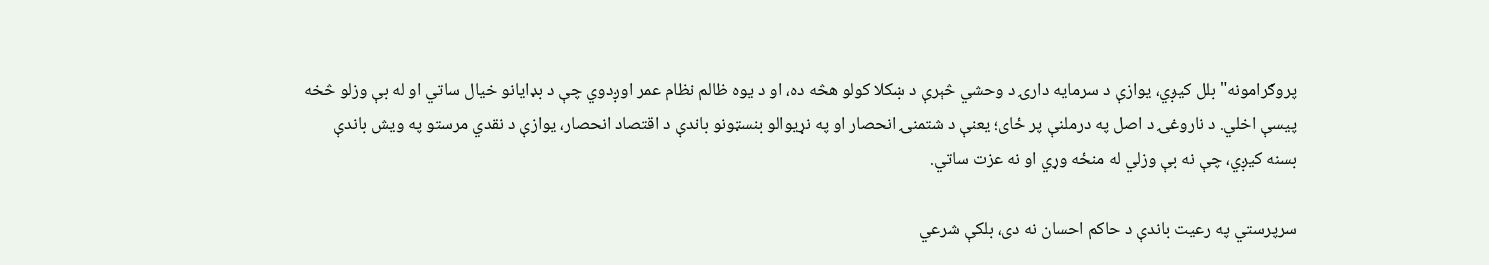پروګرامونه" بلل کیږي، یوازې د سرمایه دارۍ د وحشي څېرې د ښکلا کولو هڅه ده، او د یوه ظالم نظام عمر اوږدوي چې د بډایانو خیال ساتي او له بې وزلو څخه پیسې اخلي. د ناروغۍ د اصل په درملنې پر ځای؛ یعنې د شتمنۍ انحصار او په نړیوالو بنسټونو باندې د اقتصاد انحصار، یوازې د نقدي مرستو په ویش باندې بسنه کیږي، چې نه بې وزلي له منځه وړي او نه عزت ساتي.

سرپرستي په رعیت باندې د حاکم احسان نه دی، بلکې شرعي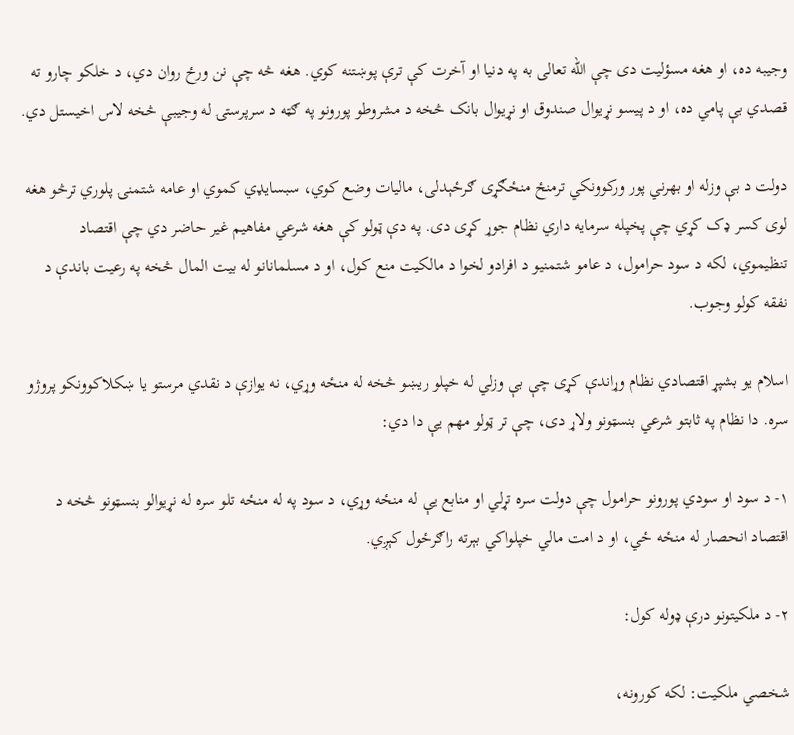وجیبه ده، او هغه مسؤلیت دی چې الله تعالی به په دنیا او آخرت کې ترې پوښتنه کوي. هغه څه چې نن ورځ روان دي، د خلکو چارو ته قصدي بې پامي ده، او د پیسو نړیوال صندوق او نړیوال بانک څخه د مشروطو پورونو په ګټه د سرپرستۍ له وجیبې څخه لاس اخیستل دي.

دولت د بې وزله او بهرني پور ورکوونکي ترمنځ منځګړی ګرځېدلی، مالیات وضع کوي، سبسایډي کموي او عامه شتمنۍ پلوري ترڅو هغه لوی کسر ډک کړي چې پخپله سرمایه داري نظام جوړ کړی دی. په دې ټولو کې هغه شرعي مفاهیم غیر حاضر دي چې اقتصاد تنظیموي، لکه د سود حرامول، د عامو شتمنیو د افرادو لخوا د مالکیت منع کول، او د مسلمانانو له بیت المال څخه په رعیت باندې د نفقه کولو وجوب.

اسلام یو بشپړ اقتصادي نظام وړاندې کړی چې بې وزلي له خپلو ریښو څخه له منځه وړي، نه یوازې د نقدي مرستو یا ښکلاکوونکو پروژو سره. دا نظام په ثابتو شرعي بنسټونو ولاړ دی، چې تر ټولو مهم یې دا دي:

۱- د سود او سودي پورونو حرامول چې دولت سره تړلي او منابع یې له منځه وړي، د سود په له منځه تلو سره له نړیوالو بنسټونو څخه د اقتصاد انحصار له منځه ځي، او د امت مالي خپلواکي بېرته راګرځول کېږي.

۲- د ملکیتونو درې ډوله کول:

شخصي ملکیت: لکه کورونه،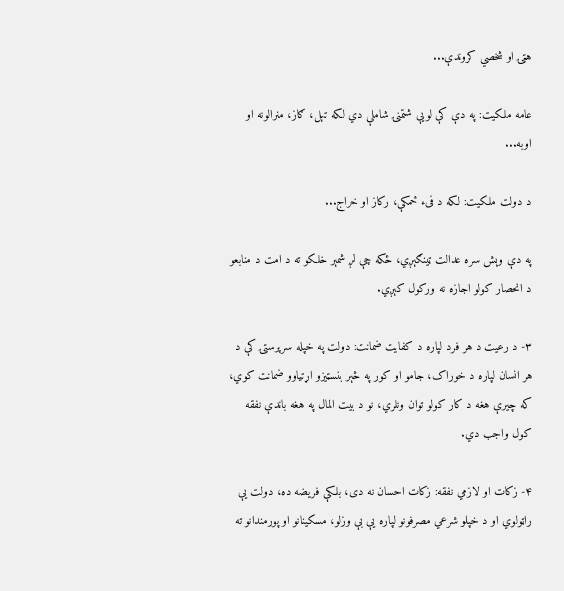هټۍ او شخصي کروندې...

عامه ملکیت: په دې کې لویې شتمنۍ شاملې دي لکه تېل، ګاز، منرالونه او اوبه...

د دولت ملکیت: لکه د فیء ځمکې، رکاز او خراج...

په دې وېش سره عدالت ټینګېږي، ځکه چې لږ شمېر خلکو ته د امت د منابعو د انحصار کولو اجازه نه ورکول کېږي.

۳- د رعیت د هر فرد لپاره د کفایت ضمانت: دولت په خپله سرپرستۍ کې د هر انسان لپاره د خوراک، جامو او کور په څېر بنسټیزو اړتیاوو ضمانت کوي، که چیرې هغه د کار کولو توان ونلري، نو د بیت المال په هغه باندې نفقه کول واجب دي.

۴- زکات او لازمي نفقه: زکات احسان نه دی، بلکې فریضه ده، دولت یې راټولوي او د خپلو شرعي مصرفونو لپاره یې بې وزلو، مسکینانو او پورمندانو ته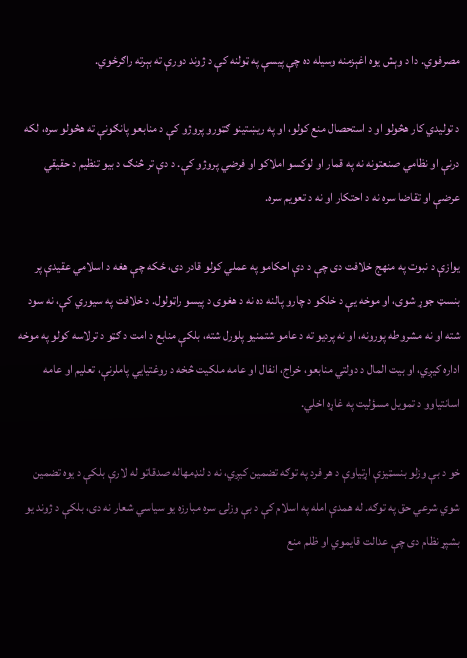مصرفوي. دا د وېش یوه اغېزمنه وسیله ده چې پیسې په ټولنه کې د ژوند دورې ته بېرته راګرځوي.

د تولیدي کار هڅولو او د استحصال منع کولو، او په ریښتینو ګټورو پروژو کې د منابعو پانګونې ته هڅولو سره، لکه درنې او نظامي صنعتونه نه په قمار او لوکسو املاکو او فرضي پروژو کې. د دې تر څنګ د بیو تنظیم د حقیقي عرضې او تقاضا سره نه د احتکار او نه د تعویم سره.

یوازې د نبوت په منهج خلافت دی چې د دې احکامو په عملي کولو قادر دی، ځکه چې هغه د اسلامي عقیدې پر بنسټ جوړ شوی، او موخه یې د خلکو د چارو پالنه ده نه د هغوی د پیسو راټولول. د خلافت په سیوري کې، نه سود شته او نه مشروطه پورونه، او نه پردیو ته د عامو شتمنیو پلورل شته، بلکې منابع د امت د ګټو د ترلاسه کولو په موخه اداره کیږي، او بیت المال د دولتي منابعو، خراج، انفال او عامه ملکیت څخه د روغتیايي پاملرنې، تعلیم او عامه اسانتیاوو د تمویل مسؤلیت په غاړه اخلي.

خو د بې وزلو بنسټیزې اړتیاوې د هر فرد په توګه تضمین کیږي، نه د لنډمهاله صدقاتو له لارې بلکې د یوه تضمین شوي شرعي حق په توګه. له همدې امله په اسلام کې د بې وزلۍ سره مبارزه یو سیاسي شعار نه دی، بلکې د ژوند یو بشپړ نظام دی چې عدالت قایموي او ظلم منع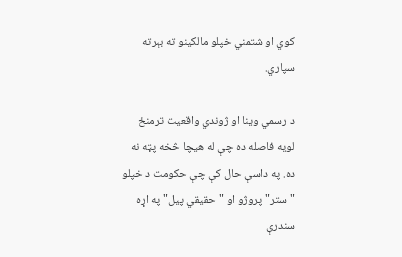کوي او شتمني خپلو مالکینو ته بېرته سپاري.

د رسمي وینا او ژوندي واقعیت ترمنځ لویه فاصله ده چې له هیچا څخه پټه نه ده. په داسې حال کې چې حکومت د خپلو "ستر" پروژو او "حقیقي پیل" په اړه سندرې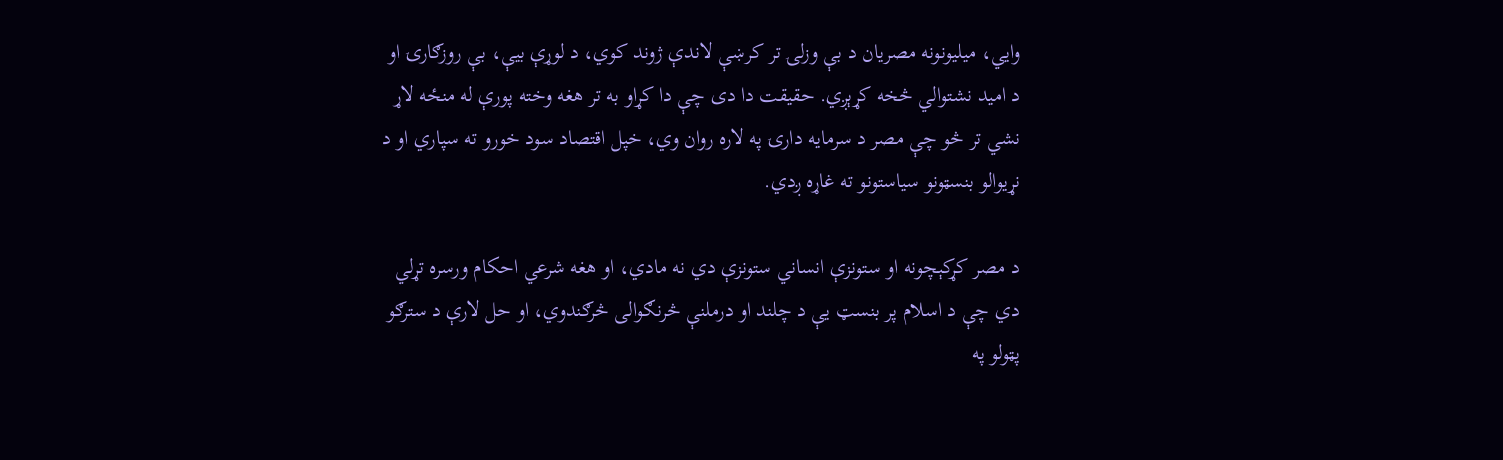وايي، میلیونونه مصریان د بې وزلۍ تر کرښې لاندې ژوند کوي، د لوړې بیې، بې روزګارۍ او د امید نشتوالي څخه کړېږي. حقیقت دا دی چې دا کړاو به تر هغه وخته پورې له منځه لاړ نشي تر څو چې مصر د سرمایه دارۍ په لاره روان وي، خپل اقتصاد سود خورو ته سپاري او د نړیوالو بنسټونو سیاستونو ته غاړه ږدي.

د مصر کړکېچونه او ستونزې انساني ستونزې دي نه مادي، او هغه شرعي احکام ورسره تړلي دي چې د اسلام پر بنسټ یې د چلند او درملنې څرنګوالی څرګندوي، او حل لارې د سترګو پټولو په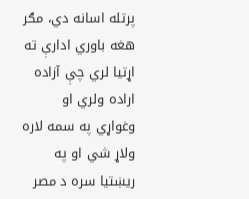پرتله اسانه دي، مګر هغه باوري ادارې ته اړتیا لري چې آزاده اراده ولري او وغواړي په سمه لاره ولاړ شي او په ریښتیا سره د مصر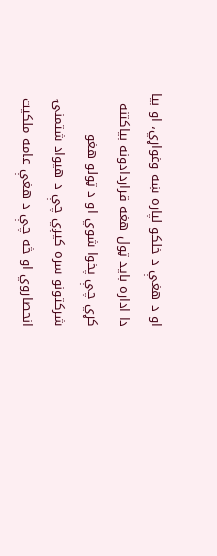او د هغې د خلکو لپاره ښه وغواړي، او بیا دا اداره باید ټول هغه قراردادونه بیاکتنه کړي چې پخوا شوي او د ټولو هغو شرکتونو سره کیږي چې د هیواد شتمنۍ انحصاروي او څه چې د هغې عامه ملکیت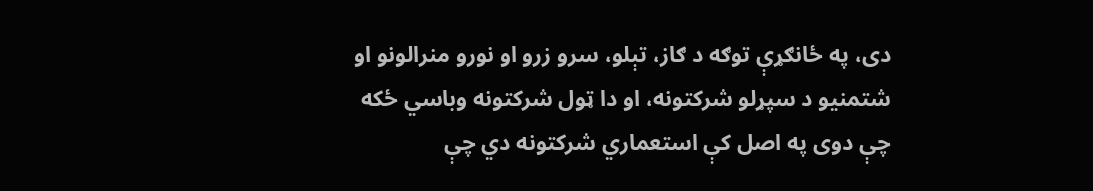دی، په ځانګړې توګه د ګاز، تېلو، سرو زرو او نورو منرالونو او شتمنیو د سپړلو شرکتونه، او دا ټول شرکتونه وباسي ځکه چې دوی په اصل کې استعماري شرکتونه دي چې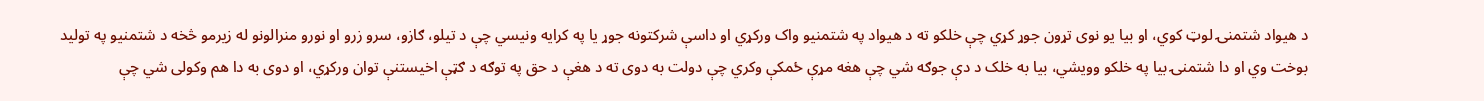د هیواد شتمنۍ لوټ کوي، او بیا یو نوی تړون جوړ کړي چې خلکو ته د هیواد په شتمنیو واک ورکړي او داسې شرکتونه جوړ یا په کرایه ونیسي چې د تیلو، ګازو، سرو زرو او نورو منرالونو له زیرمو څخه د شتمنیو په تولید بوخت وي او دا شتمنۍ بیا په خلکو وویشي، بیا به خلک د دې جوګه شي چې هغه مړې ځمکې وکري چې دولت به دوی ته د هغې د حق په توګه د ګټې اخیستنې توان ورکړي، او دوی به دا هم وکولی شي چې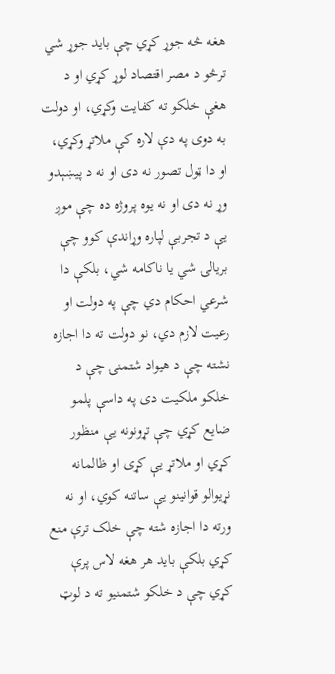هغه څه جوړ کړي چې باید جوړ شي ترڅو د مصر اقتصاد لوړ کړي او د هغې خلکو ته کفایت وکړي، او دولت به دوی په دې لاره کې ملاتړ وکړي، او دا ټول تصور نه دی او نه د پیښېدو وړ نه دی او نه یوه پروژه ده چې موږ یې د تجربې لپاره وړاندې کوو چې بریالۍ شي یا ناکامه شي، بلکې دا شرعي احکام دي چې په دولت او رعیت لازم دي، نو دولت ته دا اجازه نشته چې د هیواد شتمنۍ چې د خلکو ملکیت دی په داسې پلمو ضایع کړي چې تړونونه یې منظور کړي او ملاتړ یې کړی او ظالمانه نړیوالو قوانینو یې ساتنه کوي، او نه ورته دا اجازه شته چې خلک ترې منع کړي بلکې باید هر هغه لاس پرې کړي چې د خلکو شتمنیو ته د لوټ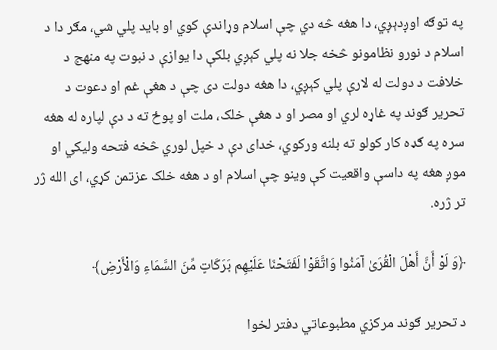په توګه اوږدېږي، دا هغه څه دي چې اسلام وړاندې کوي او باید پلي شي، مګر دا د اسلام د نورو نظامونو څخه جلا نه پلي کېږي بلکې دا یوازې د نبوت په منهج د خلافت د دولت له لارې پلي کېږي، دا هغه دولت دی چې د هغې غم او دعوت د تحریر ګوند په غاړه لري او مصر او د هغې خلک، ملت او پوځ ته د دې لپاره له هغه سره په ګډه کار کولو ته بلنه ورکوي، خدای دې د خپل لوري څخه فتحه ولیکي او موږ هغه په داسې واقعیت کې وینو چې اسلام او د هغه خلک عزتمن کړي، ای الله ژر تر ژره.

﴿وَ لَوْ أَنَّ أَهْلَ الْقُرَىٰ آمَنُوا وَاتَّقَوْا لَفَتَحْنَا عَلَيْهِم بَرَكَاتٍ مِّنَ السَّمَاءِ وَالْأَرْضِ﴾

د تحریر ګوند مرکزي مطبوعاتي دفتر لخوا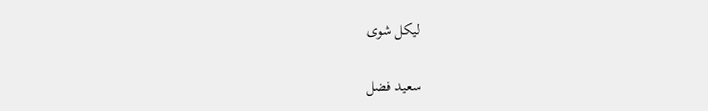لیکل شوی

سعید فضل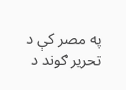په مصر کې د تحریر ګوند د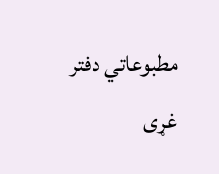مطبوعاتي دفتر غړی